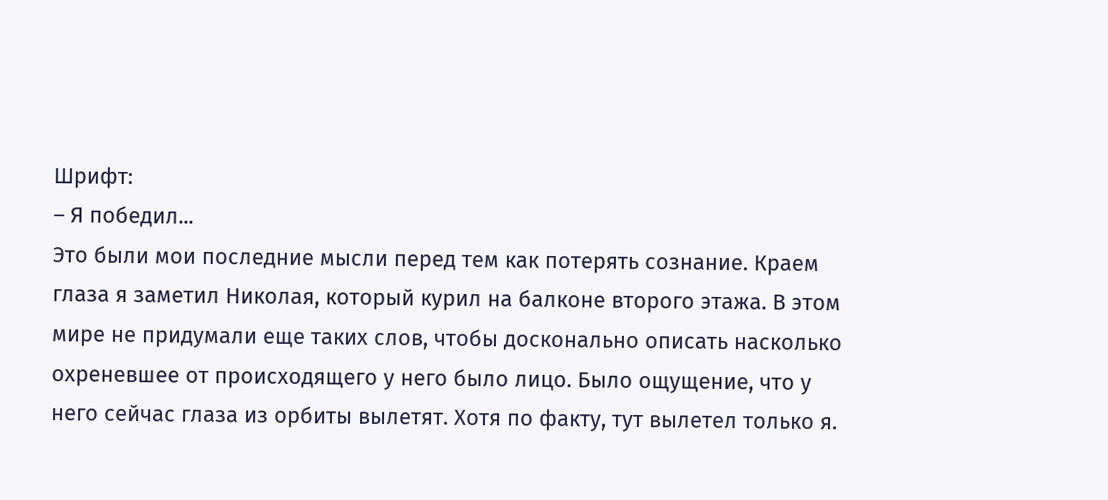Шрифт:
– Я победил...
Это были мои последние мысли перед тем как потерять сознание. Краем глаза я заметил Николая, который курил на балконе второго этажа. В этом мире не придумали еще таких слов, чтобы досконально описать насколько охреневшее от происходящего у него было лицо. Было ощущение, что у него сейчас глаза из орбиты вылетят. Хотя по факту, тут вылетел только я.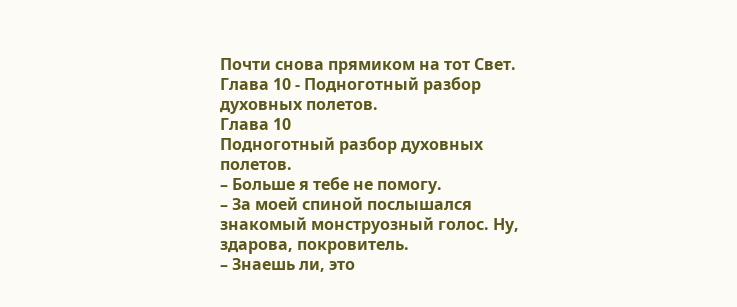Почти снова прямиком на тот Свет.
Глава 10 - Подноготный разбор духовных полетов.
Глава 10
Подноготный разбор духовных полетов.
– Больше я тебе не помогу.
– За моей спиной послышался знакомый монструозный голос. Ну, здарова, покровитель.
– Знаешь ли, это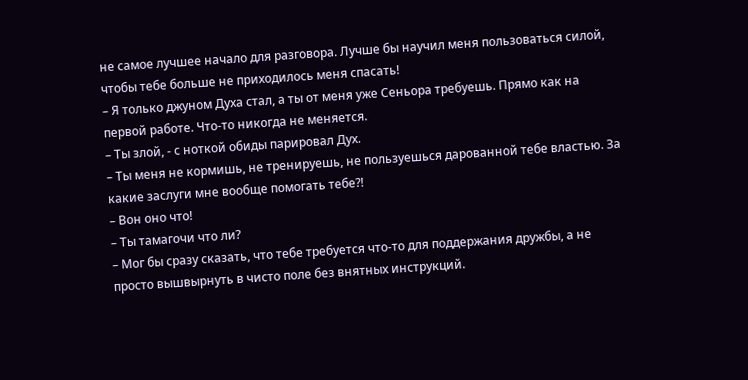не самое лучшее начало для разговора. Лучше бы научил меня пользоваться силой, чтобы тебе больше не приходилось меня спасать!
– Я только джуном Духа стал, а ты от меня уже Сеньора требуешь. Прямо как на первой работе. Что-то никогда не меняется.
– Ты злой, - с ноткой обиды парировал Дух.
– Ты меня не кормишь, не тренируешь, не пользуешься дарованной тебе властью. За какие заслуги мне вообще помогать тебе?!
– Вон оно что!
– Ты тамагочи что ли?
– Мог бы сразу сказать, что тебе требуется что-то для поддержания дружбы, а не просто вышвырнуть в чисто поле без внятных инструкций.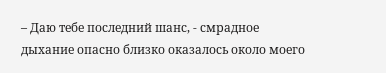– Даю тебе последний шанс, - смрадное дыхание опасно близко оказалось около моего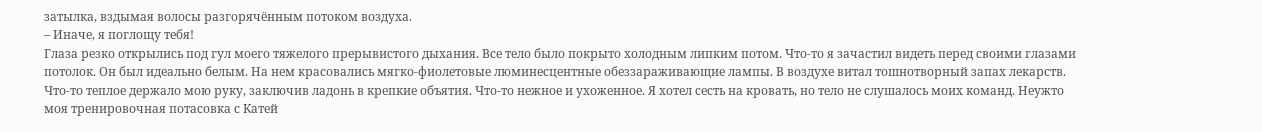затылка, вздымая волосы разгорячённым потоком воздуха.
– Иначе, я поглощу тебя!
Глаза резко открылись под гул моего тяжелого прерывистого дыхания. Все тело было покрыто холодным липким потом. Что-то я зачастил видеть перед своими глазами потолок. Он был идеально белым. На нем красовались мягко-фиолетовые люминесцентные обеззараживающие лампы. В воздухе витал тошнотворный запах лекарств. Что-то теплое держало мою руку, заключив ладонь в крепкие объятия. Что-то нежное и ухоженное. Я хотел сесть на кровать, но тело не слушалось моих команд. Неужто моя тренировочная потасовка с Катей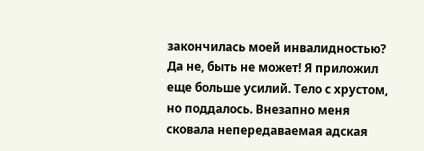закончилась моей инвалидностью? Да не, быть не может! Я приложил еще больше усилий. Тело с хрустом, но поддалось. Внезапно меня сковала непередаваемая адская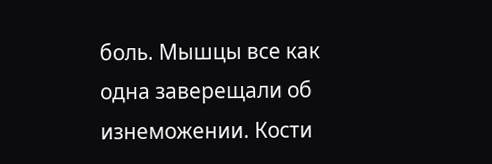боль. Мышцы все как одна заверещали об изнеможении. Кости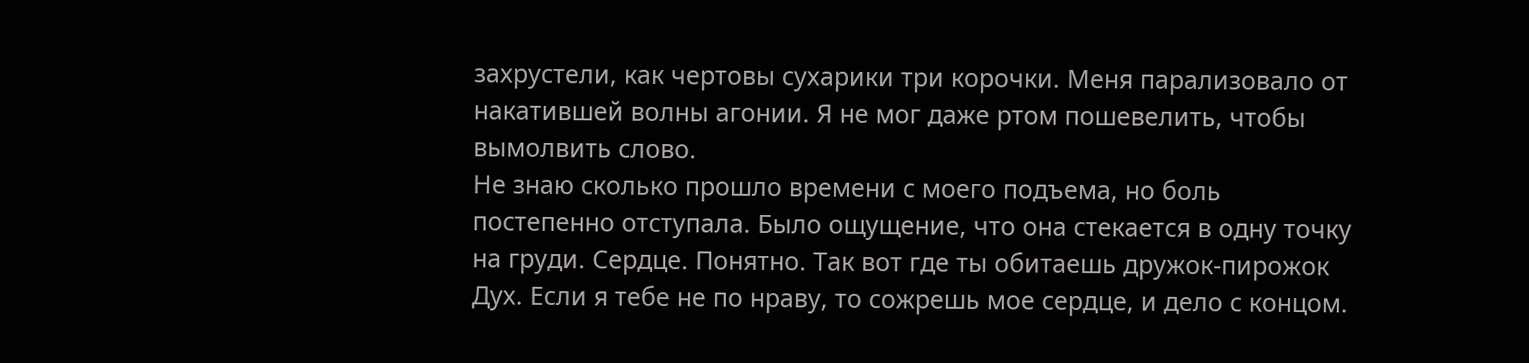захрустели, как чертовы сухарики три корочки. Меня парализовало от накатившей волны агонии. Я не мог даже ртом пошевелить, чтобы вымолвить слово.
Не знаю сколько прошло времени с моего подъема, но боль постепенно отступала. Было ощущение, что она стекается в одну точку на груди. Сердце. Понятно. Так вот где ты обитаешь дружок-пирожок Дух. Если я тебе не по нраву, то сожрешь мое сердце, и дело с концом.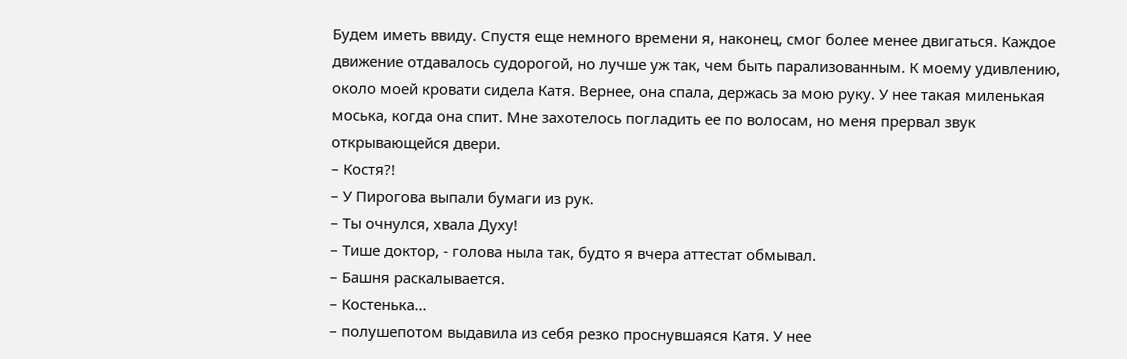Будем иметь ввиду. Спустя еще немного времени я, наконец, смог более менее двигаться. Каждое движение отдавалось судорогой, но лучше уж так, чем быть парализованным. К моему удивлению, около моей кровати сидела Катя. Вернее, она спала, держась за мою руку. У нее такая миленькая моська, когда она спит. Мне захотелось погладить ее по волосам, но меня прервал звук открывающейся двери.
– Костя?!
– У Пирогова выпали бумаги из рук.
– Ты очнулся, хвала Духу!
– Тише доктор, - голова ныла так, будто я вчера аттестат обмывал.
– Башня раскалывается.
– Костенька...
– полушепотом выдавила из себя резко проснувшаяся Катя. У нее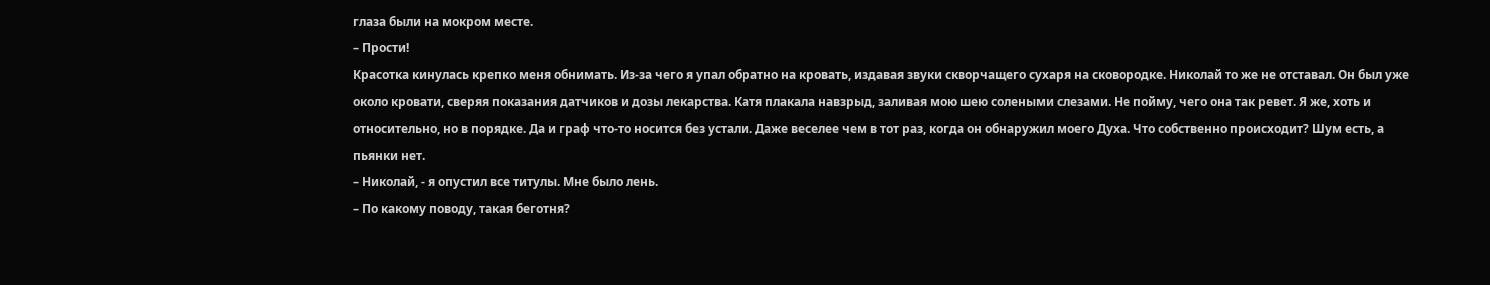глаза были на мокром месте.
– Прости!
Красотка кинулась крепко меня обнимать. Из-за чего я упал обратно на кровать, издавая звуки скворчащего сухаря на сковородке. Николай то же не отставал. Он был уже около кровати, сверяя показания датчиков и дозы лекарства. Катя плакала навзрыд, заливая мою шею солеными слезами. Не пойму, чего она так ревет. Я же, хоть и относительно, но в порядке. Да и граф что-то носится без устали. Даже веселее чем в тот раз, когда он обнаружил моего Духа. Что собственно происходит? Шум есть, а пьянки нет.
– Николай, - я опустил все титулы. Мне было лень.
– По какому поводу, такая беготня?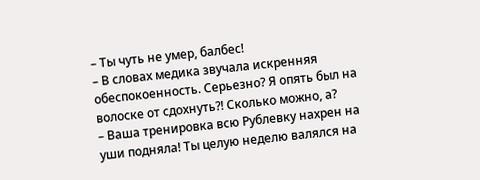– Ты чуть не умер, балбес!
– В словах медика звучала искренняя обеспокоенность. Серьезно? Я опять был на волоске от сдохнуть?! Сколько можно, а?
– Ваша тренировка всю Рублевку нахрен на уши подняла! Ты целую неделю валялся на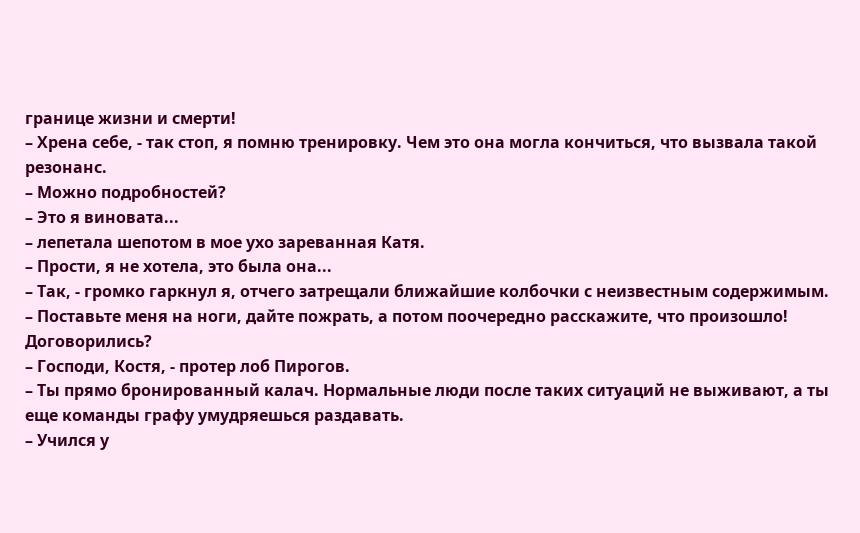границе жизни и смерти!
– Хрена себе, - так стоп, я помню тренировку. Чем это она могла кончиться, что вызвала такой резонанс.
– Можно подробностей?
– Это я виновата...
– лепетала шепотом в мое ухо зареванная Катя.
– Прости, я не хотела, это была она...
– Так, - громко гаркнул я, отчего затрещали ближайшие колбочки с неизвестным содержимым.
– Поставьте меня на ноги, дайте пожрать, а потом поочередно расскажите, что произошло! Договорились?
– Господи, Костя, - протер лоб Пирогов.
– Ты прямо бронированный калач. Нормальные люди после таких ситуаций не выживают, а ты еще команды графу умудряешься раздавать.
– Учился у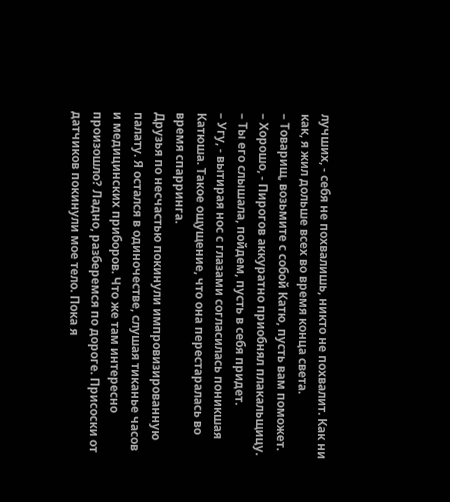лучших, - себя не похвалишь, никто не похвалит. Как ни как, я жил дольше всех во время конца света.
– Товарищ, возьмите с собой Катю, пусть вам поможет.
– Хорошо, - Пирогов аккуратно приобнял плакальщицу.
– Ты его слышала, пойдем, пусть в себя придет.
– Угу, - вытирая нос с глазами согласилась поникшая Катюша. Такое ощущение, что она перестаралась во время спарринга.
Друзья по несчастью покинули импровизированную палату. Я остался в одиночестве, слушая тиканье часов и медицинских приборов. Что же там интересно произошло? Ладно, разберемся по дороге. Присоски от датчиков покинули мое тело. Пока я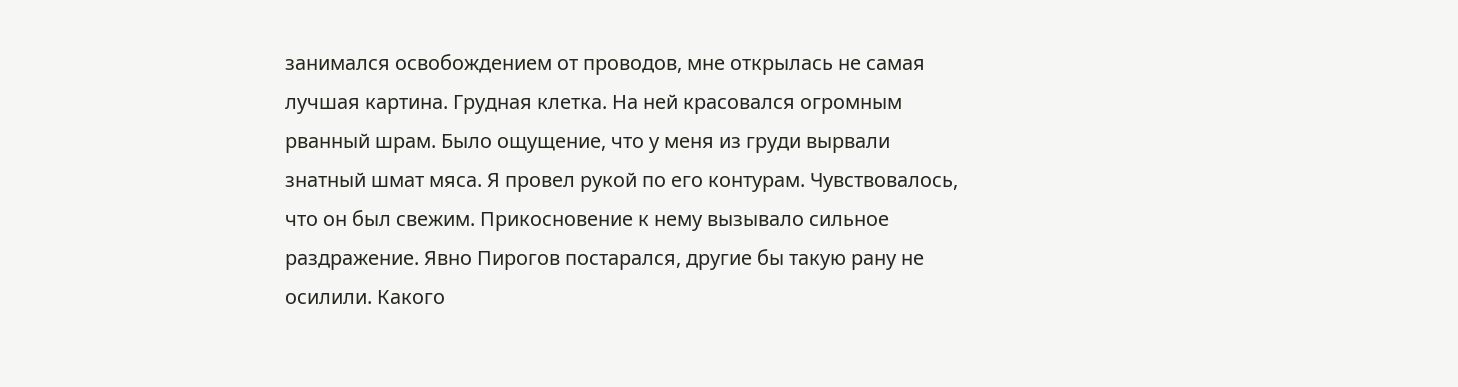занимался освобождением от проводов, мне открылась не самая лучшая картина. Грудная клетка. На ней красовался огромным рванный шрам. Было ощущение, что у меня из груди вырвали знатный шмат мяса. Я провел рукой по его контурам. Чувствовалось, что он был свежим. Прикосновение к нему вызывало сильное раздражение. Явно Пирогов постарался, другие бы такую рану не осилили. Какого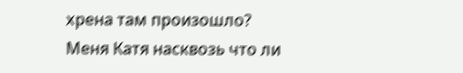хрена там произошло? Меня Катя насквозь что ли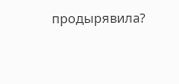продырявила?